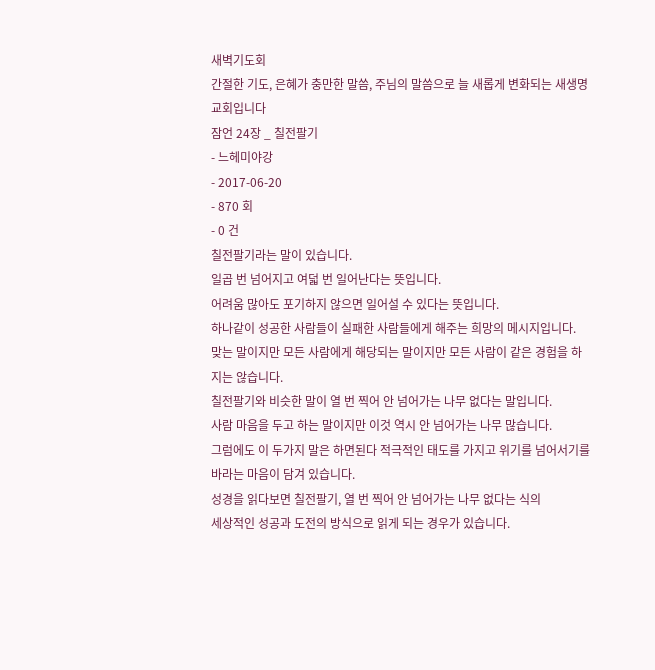새벽기도회
간절한 기도, 은혜가 충만한 말씀, 주님의 말씀으로 늘 새롭게 변화되는 새생명교회입니다
잠언 24장 _ 칠전팔기
- 느헤미야강
- 2017-06-20
- 870 회
- 0 건
칠전팔기라는 말이 있습니다.
일곱 번 넘어지고 여덟 번 일어난다는 뜻입니다.
어려움 많아도 포기하지 않으면 일어설 수 있다는 뜻입니다.
하나같이 성공한 사람들이 실패한 사람들에게 해주는 희망의 메시지입니다.
맞는 말이지만 모든 사람에게 해당되는 말이지만 모든 사람이 같은 경험을 하지는 않습니다.
칠전팔기와 비슷한 말이 열 번 찍어 안 넘어가는 나무 없다는 말입니다.
사람 마음을 두고 하는 말이지만 이것 역시 안 넘어가는 나무 많습니다.
그럼에도 이 두가지 말은 하면된다 적극적인 태도를 가지고 위기를 넘어서기를 바라는 마음이 담겨 있습니다.
성경을 읽다보면 칠전팔기, 열 번 찍어 안 넘어가는 나무 없다는 식의
세상적인 성공과 도전의 방식으로 읽게 되는 경우가 있습니다.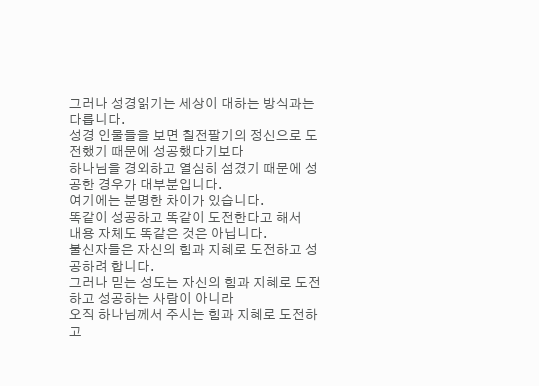그러나 성경읽기는 세상이 대하는 방식과는 다릅니다.
성경 인물들을 보면 칠전팔기의 정신으로 도전했기 때문에 성공했다기보다
하나님을 경외하고 열심히 섬겼기 때문에 성공한 경우가 대부분입니다.
여기에는 분명한 차이가 있습니다.
똑같이 성공하고 똑같이 도전한다고 해서
내용 자체도 똑같은 것은 아닙니다.
불신자들은 자신의 힘과 지혜로 도전하고 성공하려 합니다.
그러나 믿는 성도는 자신의 힘과 지혜로 도전하고 성공하는 사람이 아니라
오직 하나님께서 주시는 힘과 지혜로 도전하고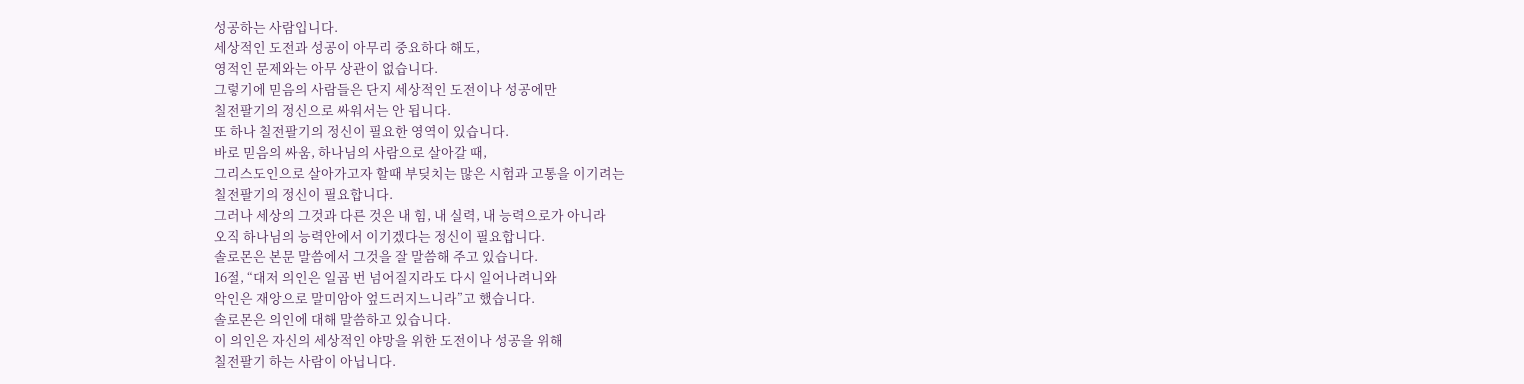성공하는 사람입니다.
세상적인 도전과 성공이 아무리 중요하다 해도,
영적인 문제와는 아무 상관이 없습니다.
그렇기에 믿음의 사람들은 단지 세상적인 도전이나 성공에만
칠전팔기의 정신으로 싸워서는 안 됩니다.
또 하나 칠전팔기의 정신이 필요한 영역이 있습니다.
바로 믿음의 싸움, 하나님의 사람으로 살아갈 때,
그리스도인으로 살아가고자 할때 부딪치는 많은 시험과 고통을 이기려는
칠전팔기의 정신이 필요합니다.
그러나 세상의 그것과 다른 것은 내 힘, 내 실력, 내 능력으로가 아니라
오직 하나님의 능력안에서 이기겠다는 정신이 필요합니다.
솔로몬은 본문 말씀에서 그것을 잘 말씀해 주고 있습니다.
16절, “대저 의인은 일곱 번 넘어질지라도 다시 일어나려니와
악인은 재앙으로 말미암아 엎드러지느니라”고 했습니다.
솔로몬은 의인에 대해 말씀하고 있습니다.
이 의인은 자신의 세상적인 야망을 위한 도전이나 성공을 위해
칠전팔기 하는 사람이 아닙니다.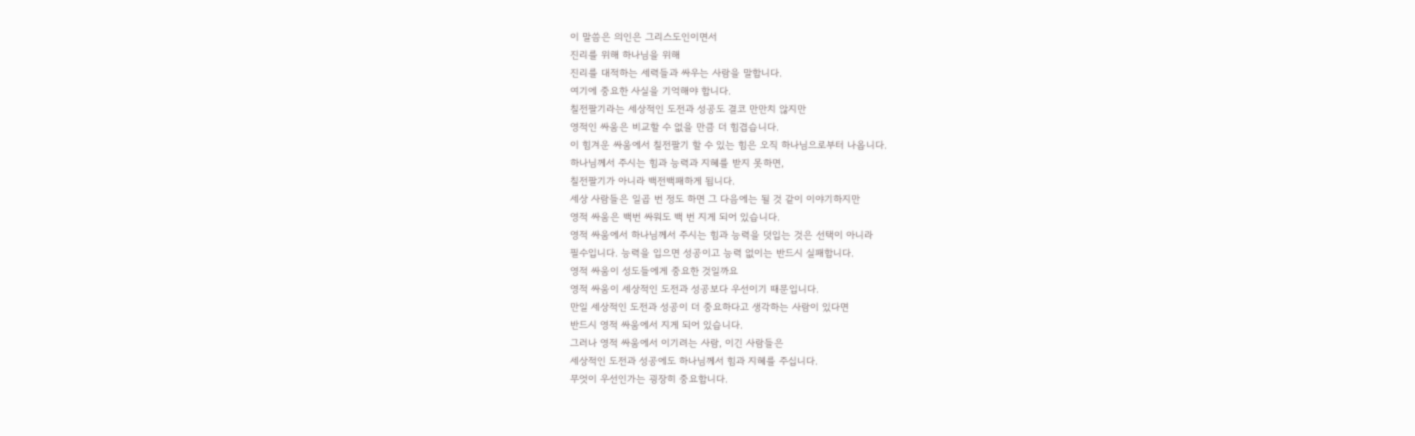이 말씀은 의인은 그리스도인이면서
진리를 위해 하나님을 위해
진리를 대적하는 세력들과 싸우는 사람을 말합니다.
여기에 중요한 사실을 기억해야 합니다.
칠전팔기라는 세상적인 도전과 성공도 결코 만만치 않지만
영적인 싸움은 비교할 수 없을 만큼 더 힘겹습니다.
이 힘겨운 싸움에서 칠전팔기 할 수 있는 힘은 오직 하나님으로부터 나옵니다.
하나님께서 주시는 힘과 능력과 지혜를 받지 못하면,
칠전팔기가 아니라 백전백패하게 됩니다.
세상 사람들은 일곱 번 정도 하면 그 다음에는 될 것 같이 이야기하지만
영적 싸움은 백번 싸워도 백 번 지게 되어 있습니다.
영적 싸움에서 하나님께서 주시는 힘과 능력을 덧입는 것은 선택이 아니라
필수입니다. 능력을 입으면 성공이고 능력 없이는 반드시 실패합니다.
영적 싸움이 성도들에게 중요한 것일까요
영적 싸움이 세상적인 도전과 성공보다 우선이기 때문입니다.
만일 세상적인 도전과 성공이 더 중요하다고 생각하는 사람이 있다면
반드시 영적 싸움에서 지게 되어 있습니다.
그러나 영적 싸움에서 이기려는 사람, 이긴 사람들은
세상적인 도전과 성공에도 하나님께서 힘과 지혜를 주십니다.
무엇이 우선인가는 굉장히 중요합니다.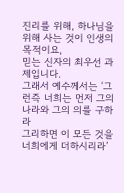진리를 위해, 하나님을 위해 사는 것이 인생의 목적이요,
믿는 신자의 최우선 과제입니다.
그래서 예수께서는 ‘그런즉 너희는 먼저 그의 나라와 그의 의를 구하라
그리하면 이 모든 것을 너희에게 더하시리라’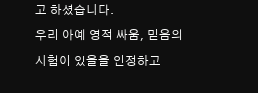고 하셨습니다.
우리 아예 영적 싸움, 믿음의 시험이 있을을 인정하고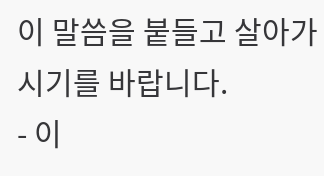이 말씀을 붙들고 살아가시기를 바랍니다.
- 이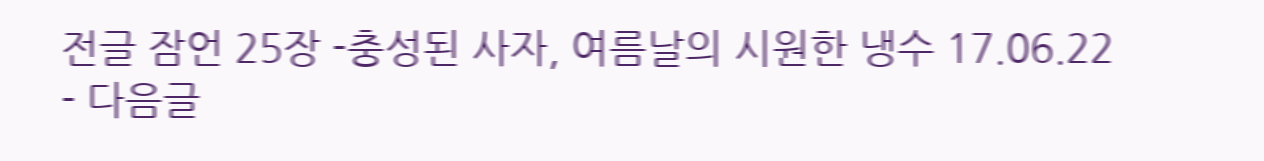전글 잠언 25장 -충성된 사자, 여름날의 시원한 냉수 17.06.22
- 다음글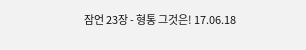잠언 23장 - 형통 그것은! 17.06.18